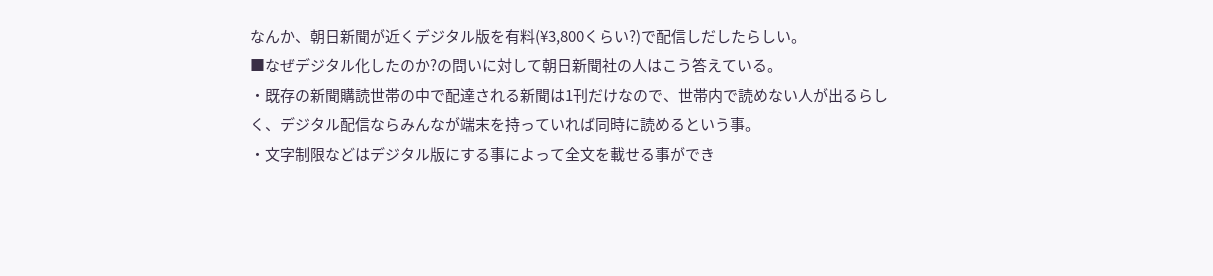なんか、朝日新聞が近くデジタル版を有料(¥3,800くらい?)で配信しだしたらしい。
■なぜデジタル化したのか?の問いに対して朝日新聞社の人はこう答えている。
・既存の新聞購読世帯の中で配達される新聞は1刊だけなので、世帯内で読めない人が出るらしく、デジタル配信ならみんなが端末を持っていれば同時に読めるという事。
・文字制限などはデジタル版にする事によって全文を載せる事ができ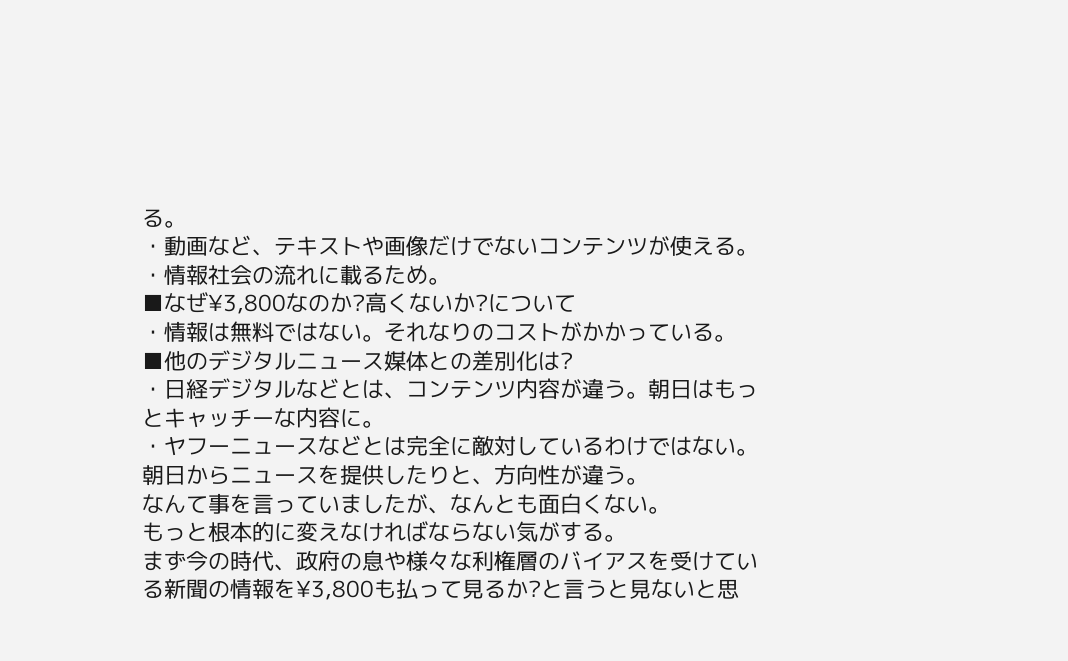る。
・動画など、テキストや画像だけでないコンテンツが使える。
・情報社会の流れに載るため。
■なぜ¥3,800なのか?高くないか?について
・情報は無料ではない。それなりのコストがかかっている。
■他のデジタルニュース媒体との差別化は?
・日経デジタルなどとは、コンテンツ内容が違う。朝日はもっとキャッチーな内容に。
・ヤフーニュースなどとは完全に敵対しているわけではない。朝日からニュースを提供したりと、方向性が違う。
なんて事を言っていましたが、なんとも面白くない。
もっと根本的に変えなければならない気がする。
まず今の時代、政府の息や様々な利権層のバイアスを受けている新聞の情報を¥3,800も払って見るか?と言うと見ないと思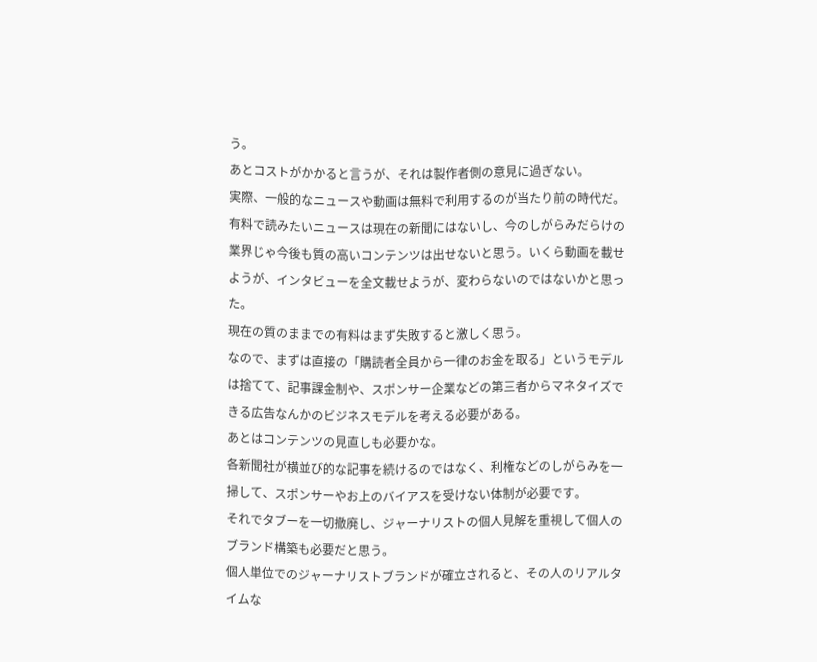う。
あとコストがかかると言うが、それは製作者側の意見に過ぎない。
実際、一般的なニュースや動画は無料で利用するのが当たり前の時代だ。
有料で読みたいニュースは現在の新聞にはないし、今のしがらみだらけの業界じゃ今後も質の高いコンテンツは出せないと思う。いくら動画を載せようが、インタビューを全文載せようが、変わらないのではないかと思った。
現在の質のままでの有料はまず失敗すると激しく思う。
なので、まずは直接の「購読者全員から一律のお金を取る」というモデルは捨てて、記事課金制や、スポンサー企業などの第三者からマネタイズできる広告なんかのビジネスモデルを考える必要がある。
あとはコンテンツの見直しも必要かな。
各新聞社が横並び的な記事を続けるのではなく、利権などのしがらみを一掃して、スポンサーやお上のバイアスを受けない体制が必要です。
それでタブーを一切撤廃し、ジャーナリストの個人見解を重視して個人のブランド構築も必要だと思う。
個人単位でのジャーナリストブランドが確立されると、その人のリアルタイムな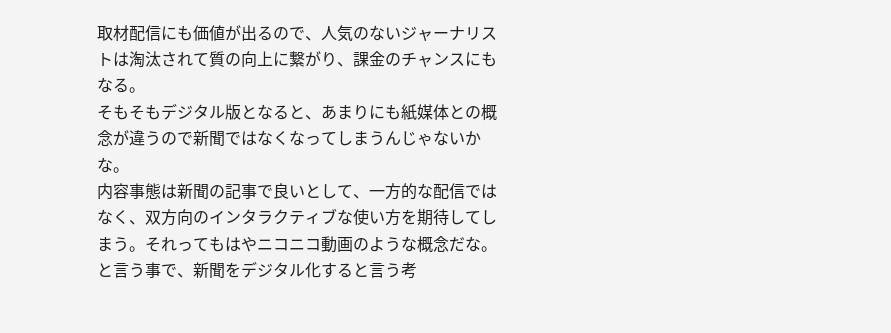取材配信にも価値が出るので、人気のないジャーナリストは淘汰されて質の向上に繋がり、課金のチャンスにもなる。
そもそもデジタル版となると、あまりにも紙媒体との概念が違うので新聞ではなくなってしまうんじゃないかな。
内容事態は新聞の記事で良いとして、一方的な配信ではなく、双方向のインタラクティブな使い方を期待してしまう。それってもはやニコニコ動画のような概念だな。
と言う事で、新聞をデジタル化すると言う考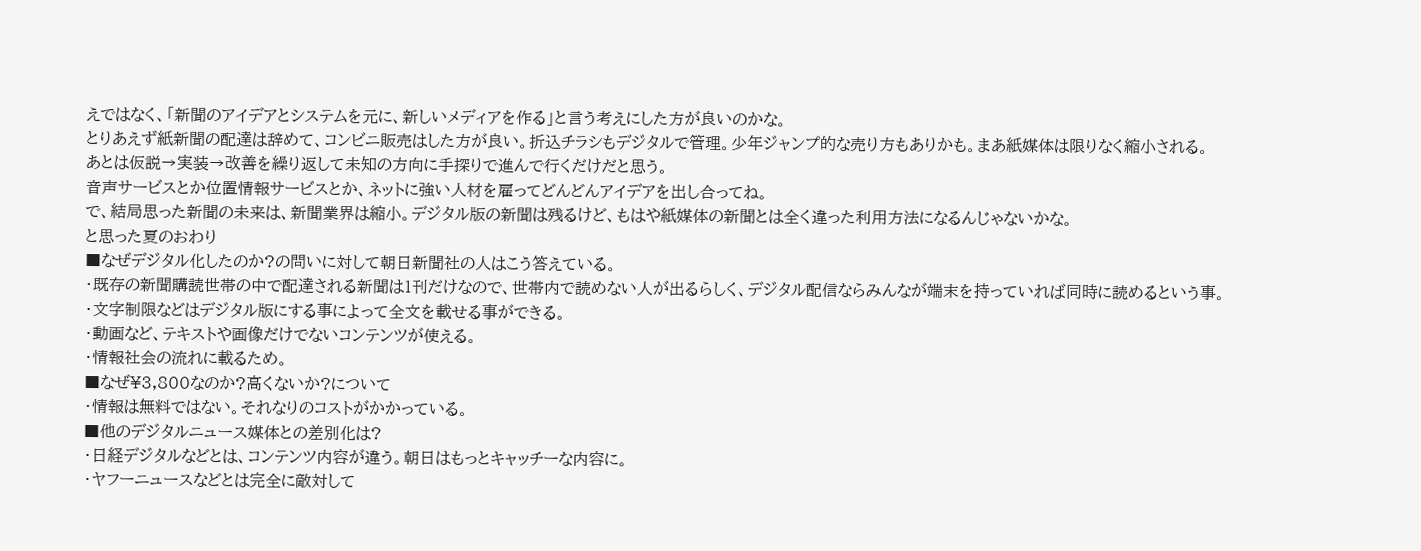えではなく、「新聞のアイデアとシステムを元に、新しいメディアを作る」と言う考えにした方が良いのかな。
とりあえず紙新聞の配達は辞めて、コンビニ販売はした方が良い。折込チラシもデジタルで管理。少年ジャンプ的な売り方もありかも。まあ紙媒体は限りなく縮小される。
あとは仮説→実装→改善を繰り返して未知の方向に手探りで進んで行くだけだと思う。
音声サービスとか位置情報サービスとか、ネットに強い人材を雇ってどんどんアイデアを出し合ってね。
で、結局思った新聞の未来は、新聞業界は縮小。デジタル版の新聞は残るけど、もはや紙媒体の新聞とは全く違った利用方法になるんじゃないかな。
と思った夏のおわり
■なぜデジタル化したのか?の問いに対して朝日新聞社の人はこう答えている。
・既存の新聞購読世帯の中で配達される新聞は1刊だけなので、世帯内で読めない人が出るらしく、デジタル配信ならみんなが端末を持っていれば同時に読めるという事。
・文字制限などはデジタル版にする事によって全文を載せる事ができる。
・動画など、テキストや画像だけでないコンテンツが使える。
・情報社会の流れに載るため。
■なぜ¥3,800なのか?高くないか?について
・情報は無料ではない。それなりのコストがかかっている。
■他のデジタルニュース媒体との差別化は?
・日経デジタルなどとは、コンテンツ内容が違う。朝日はもっとキャッチーな内容に。
・ヤフーニュースなどとは完全に敵対して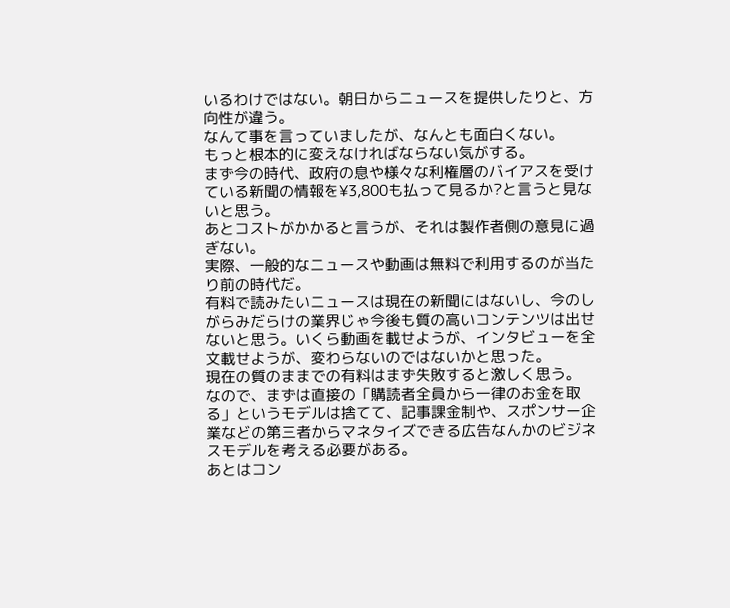いるわけではない。朝日からニュースを提供したりと、方向性が違う。
なんて事を言っていましたが、なんとも面白くない。
もっと根本的に変えなければならない気がする。
まず今の時代、政府の息や様々な利権層のバイアスを受けている新聞の情報を¥3,800も払って見るか?と言うと見ないと思う。
あとコストがかかると言うが、それは製作者側の意見に過ぎない。
実際、一般的なニュースや動画は無料で利用するのが当たり前の時代だ。
有料で読みたいニュースは現在の新聞にはないし、今のしがらみだらけの業界じゃ今後も質の高いコンテンツは出せないと思う。いくら動画を載せようが、インタビューを全文載せようが、変わらないのではないかと思った。
現在の質のままでの有料はまず失敗すると激しく思う。
なので、まずは直接の「購読者全員から一律のお金を取る」というモデルは捨てて、記事課金制や、スポンサー企業などの第三者からマネタイズできる広告なんかのビジネスモデルを考える必要がある。
あとはコン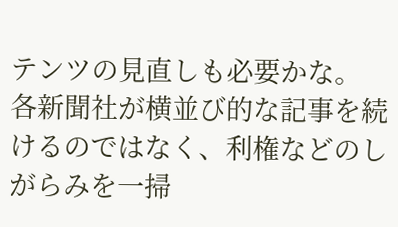テンツの見直しも必要かな。
各新聞社が横並び的な記事を続けるのではなく、利権などのしがらみを一掃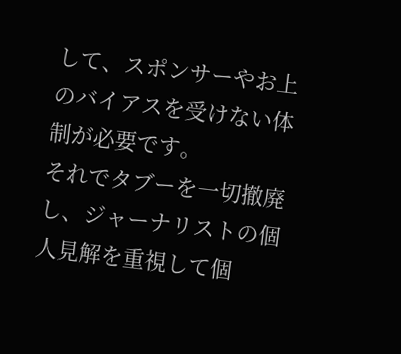して、スポンサーやお上のバイアスを受けない体制が必要です。
それでタブーを一切撤廃し、ジャーナリストの個人見解を重視して個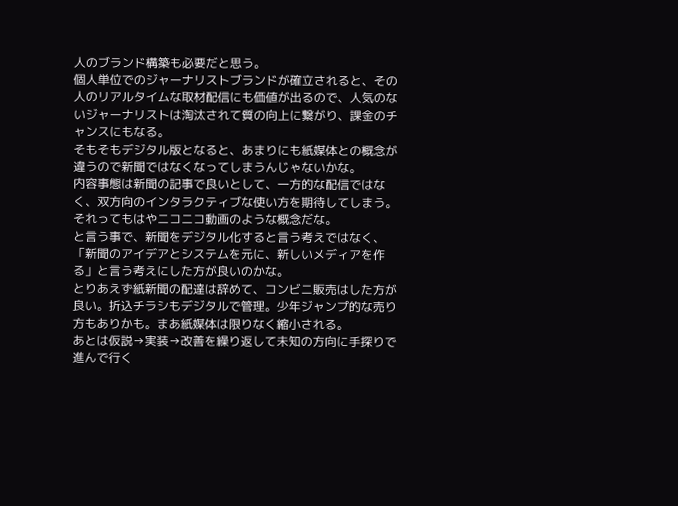人のブランド構築も必要だと思う。
個人単位でのジャーナリストブランドが確立されると、その人のリアルタイムな取材配信にも価値が出るので、人気のないジャーナリストは淘汰されて質の向上に繋がり、課金のチャンスにもなる。
そもそもデジタル版となると、あまりにも紙媒体との概念が違うので新聞ではなくなってしまうんじゃないかな。
内容事態は新聞の記事で良いとして、一方的な配信ではなく、双方向のインタラクティブな使い方を期待してしまう。それってもはやニコニコ動画のような概念だな。
と言う事で、新聞をデジタル化すると言う考えではなく、「新聞のアイデアとシステムを元に、新しいメディアを作る」と言う考えにした方が良いのかな。
とりあえず紙新聞の配達は辞めて、コンビニ販売はした方が良い。折込チラシもデジタルで管理。少年ジャンプ的な売り方もありかも。まあ紙媒体は限りなく縮小される。
あとは仮説→実装→改善を繰り返して未知の方向に手探りで進んで行く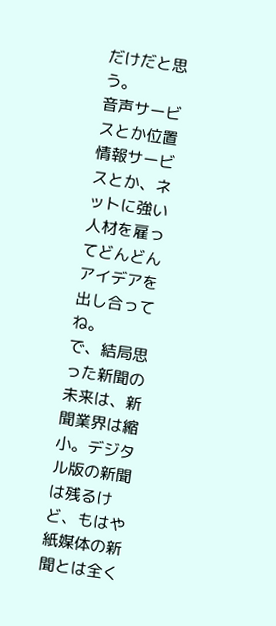だけだと思う。
音声サービスとか位置情報サービスとか、ネットに強い人材を雇ってどんどんアイデアを出し合ってね。
で、結局思った新聞の未来は、新聞業界は縮小。デジタル版の新聞は残るけど、もはや紙媒体の新聞とは全く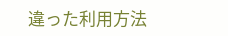違った利用方法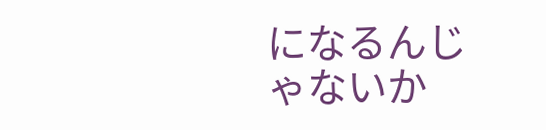になるんじゃないか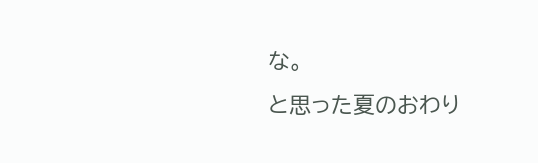な。
と思った夏のおわり